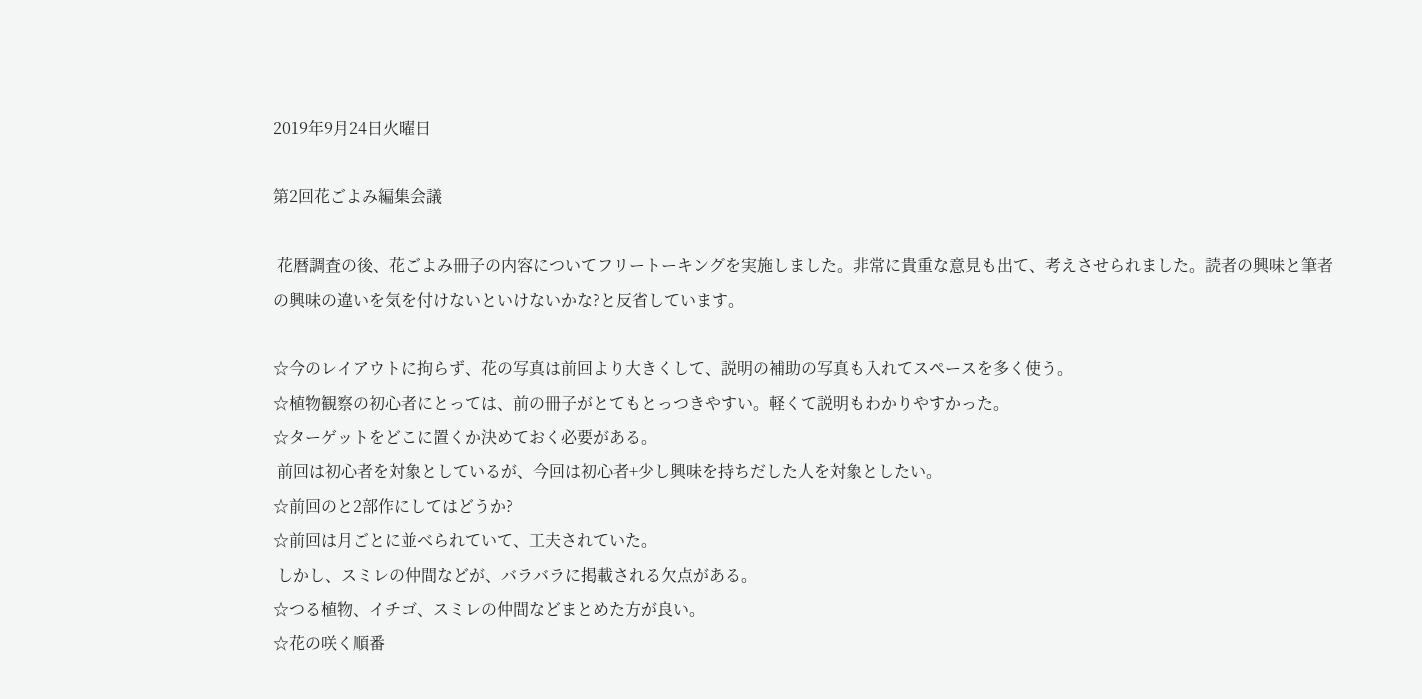2019年9月24日火曜日

第2回花ごよみ編集会議

 花暦調査の後、花ごよみ冊子の内容についてフリートーキングを実施しました。非常に貴重な意見も出て、考えさせられました。読者の興味と筆者の興味の違いを気を付けないといけないかな?と反省しています。

☆今のレイアウトに拘らず、花の写真は前回より大きくして、説明の補助の写真も入れてスペースを多く使う。
☆植物観察の初心者にとっては、前の冊子がとてもとっつきやすい。軽くて説明もわかりやすかった。
☆ターゲットをどこに置くか決めておく必要がある。
 前回は初心者を対象としているが、今回は初心者+少し興味を持ちだした人を対象としたい。
☆前回のと2部作にしてはどうか?
☆前回は月ごとに並べられていて、工夫されていた。
 しかし、スミレの仲間などが、バラバラに掲載される欠点がある。
☆つる植物、イチゴ、スミレの仲間などまとめた方が良い。
☆花の咲く順番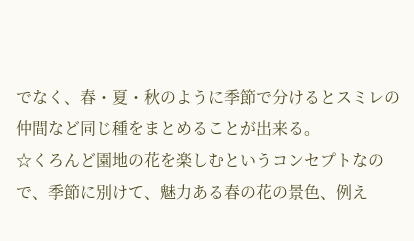でなく、春・夏・秋のように季節で分けるとスミレの仲間など同じ種をまとめることが出来る。
☆くろんど園地の花を楽しむというコンセプトなので、季節に別けて、魅力ある春の花の景色、例え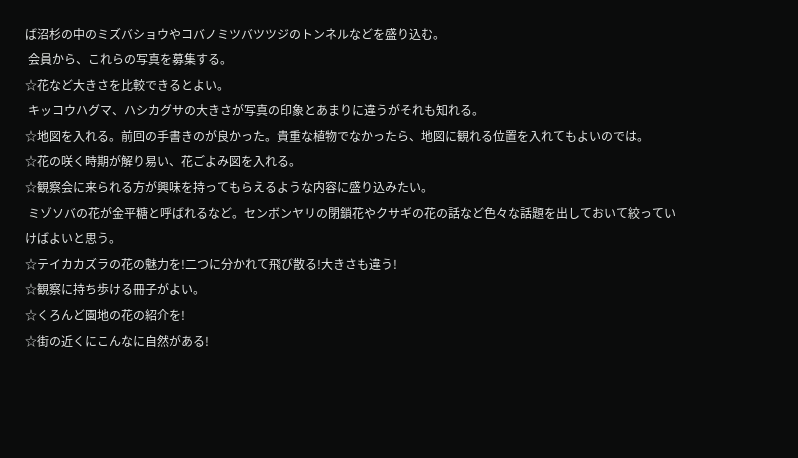ば沼杉の中のミズバショウやコバノミツバツツジのトンネルなどを盛り込む。
 会員から、これらの写真を募集する。
☆花など大きさを比較できるとよい。
 キッコウハグマ、ハシカグサの大きさが写真の印象とあまりに違うがそれも知れる。
☆地図を入れる。前回の手書きのが良かった。貴重な植物でなかったら、地図に観れる位置を入れてもよいのでは。
☆花の咲く時期が解り易い、花ごよみ図を入れる。
☆観察会に来られる方が興味を持ってもらえるような内容に盛り込みたい。
 ミゾソバの花が金平糖と呼ばれるなど。センボンヤリの閉鎖花やクサギの花の話など色々な話題を出しておいて絞っていけばよいと思う。
☆テイカカズラの花の魅力を!二つに分かれて飛び散る!大きさも違う!
☆観察に持ち歩ける冊子がよい。
☆くろんど園地の花の紹介を!
☆街の近くにこんなに自然がある!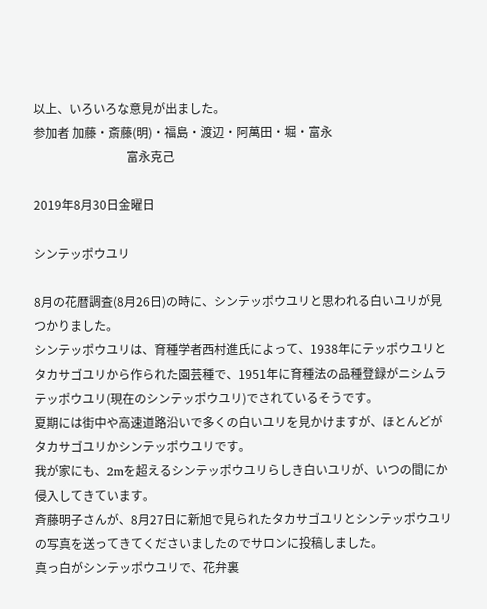以上、いろいろな意見が出ました。
参加者 加藤・斎藤(明)・福島・渡辺・阿萬田・堀・富永
                               富永克己

2019年8月30日金曜日

シンテッポウユリ

8月の花暦調査(8月26日)の時に、シンテッポウユリと思われる白いユリが見つかりました。
シンテッポウユリは、育種学者西村進氏によって、1938年にテッポウユリとタカサゴユリから作られた園芸種で、1951年に育種法の品種登録がニシムラテッポウユリ(現在のシンテッポウユリ)でされているそうです。
夏期には街中や高速道路沿いで多くの白いユリを見かけますが、ほとんどがタカサゴユリかシンテッポウユリです。
我が家にも、2mを超えるシンテッポウユリらしき白いユリが、いつの間にか侵入してきています。
斉藤明子さんが、8月27日に新旭で見られたタカサゴユリとシンテッポウユリの写真を送ってきてくださいましたのでサロンに投稿しました。
真っ白がシンテッポウユリで、花弁裏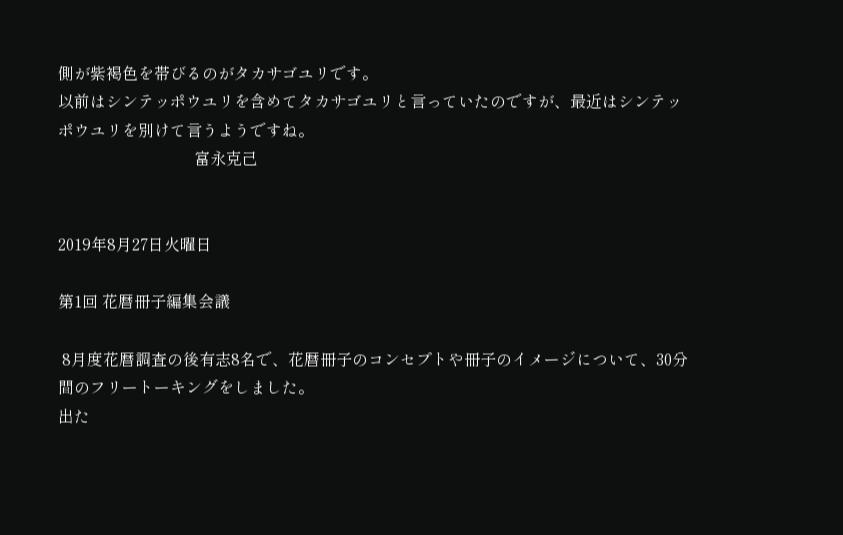側が紫褐色を帯びるのがタカサゴユリです。
以前はシンテッポウユリを含めてタカサゴユリと言っていたのですが、最近はシンテッポウユリを別けて言うようですね。
                                  富永克己


2019年8月27日火曜日

第1回 花暦冊子編集会議

 8月度花暦調査の後有志8名で、花暦冊子のコンセプトや冊子のイメージについて、30分間のフリートーキングをしました。
出た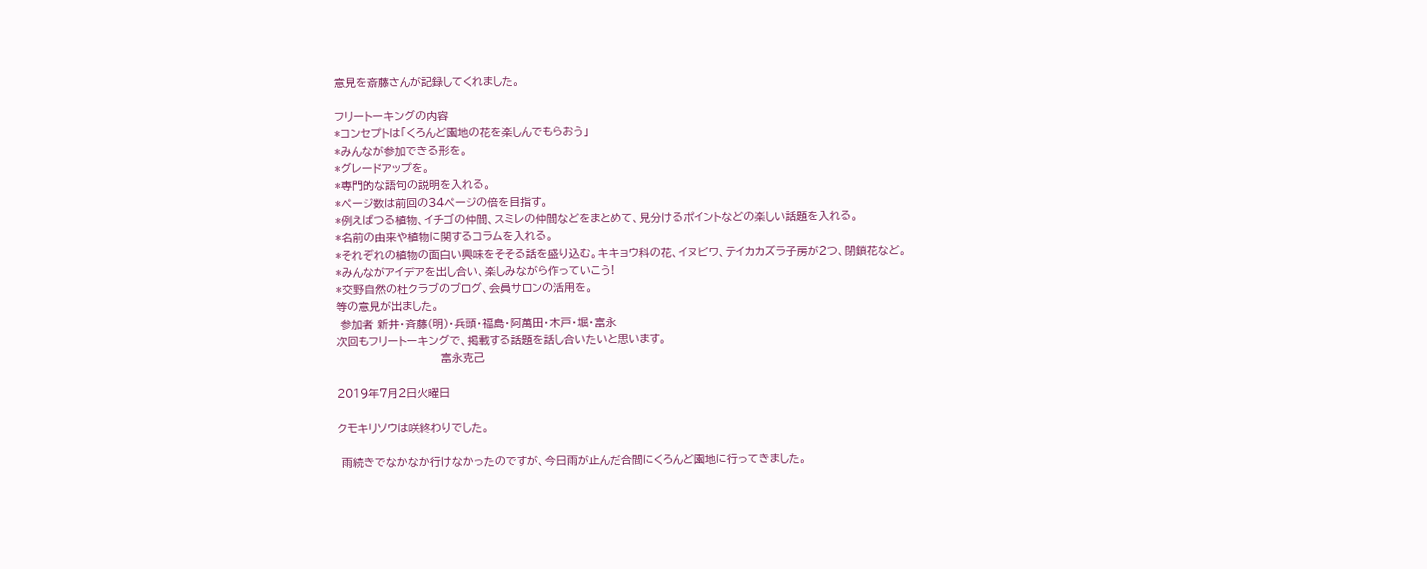意見を斎藤さんが記録してくれました。

フリートーキングの内容
*コンセプトは「くろんど園地の花を楽しんでもらおう」
*みんなが参加できる形を。
*グレードアップを。
*専門的な語句の説明を入れる。
*ページ数は前回の34ページの倍を目指す。
*例えばつる植物、イチゴの仲間、スミレの仲間などをまとめて、見分けるポイントなどの楽しい話題を入れる。
*名前の由来や植物に関するコラムを入れる。
*それぞれの植物の面白い興味をそそる話を盛り込む。キキョウ科の花、イヌビワ、テイカカズラ子房が2つ、閉鎖花など。
*みんながアイデアを出し合い、楽しみながら作っていこう!
*交野自然の杜クラブのブログ、会員サロンの活用を。
等の意見が出ました。
 参加者 新井・斉藤(明)・兵頭・福島・阿萬田・木戸・堀・富永
次回もフリートーキングで、掲載する話題を話し合いたいと思います。
                          富永克己

2019年7月2日火曜日

クモキリソウは咲終わりでした。

 雨続きでなかなか行けなかったのですが、今日雨が止んだ合間にくろんど園地に行ってきました。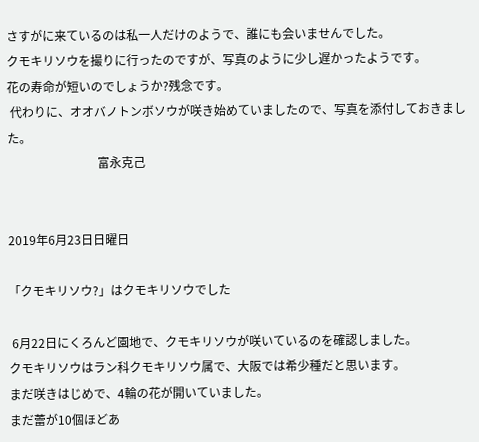さすがに来ているのは私一人だけのようで、誰にも会いませんでした。
クモキリソウを撮りに行ったのですが、写真のように少し遅かったようです。
花の寿命が短いのでしょうか?残念です。
 代わりに、オオバノトンボソウが咲き始めていましたので、写真を添付しておきました。
                              富永克己


2019年6月23日日曜日

「クモキリソウ?」はクモキリソウでした

 6月22日にくろんど園地で、クモキリソウが咲いているのを確認しました。
クモキリソウはラン科クモキリソウ属で、大阪では希少種だと思います。
まだ咲きはじめで、4輪の花が開いていました。
まだ蕾が10個ほどあ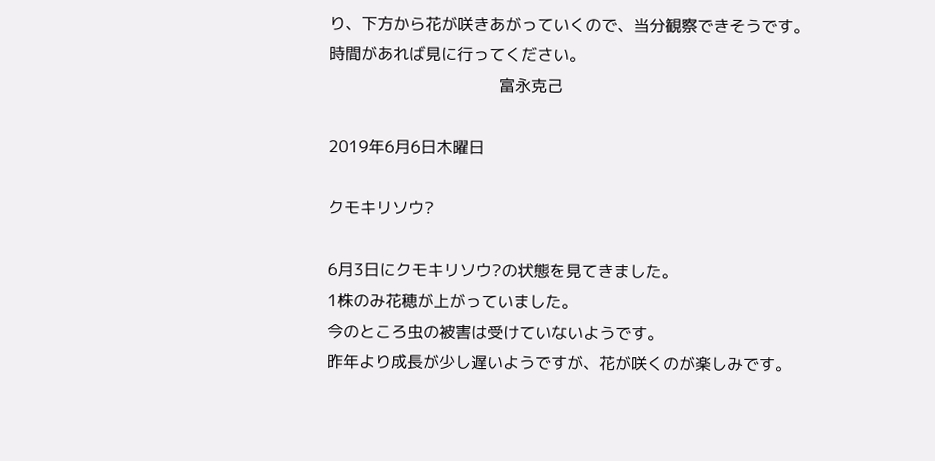り、下方から花が咲きあがっていくので、当分観察できそうです。
時間があれば見に行ってください。
                                  富永克己

2019年6月6日木曜日

クモキリソウ?

6月3日にクモキリソウ?の状態を見てきました。
1株のみ花穂が上がっていました。
今のところ虫の被害は受けていないようです。
昨年より成長が少し遅いようですが、花が咲くのが楽しみです。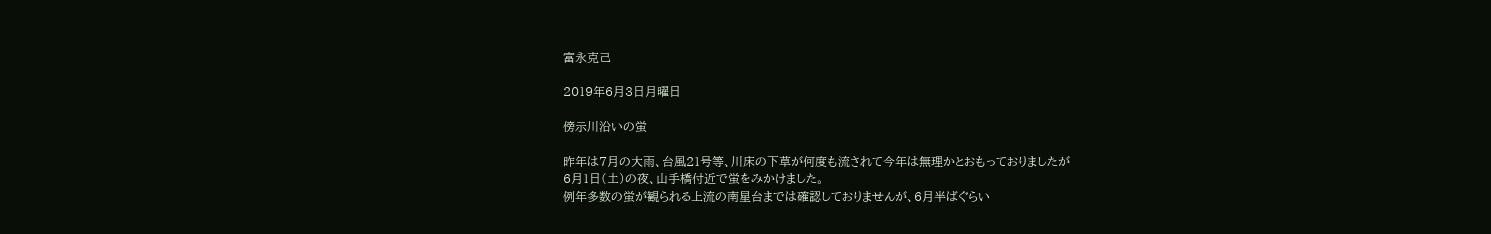富永克己

2019年6月3日月曜日

傍示川沿いの蛍

昨年は7月の大雨、台風21号等、川床の下草が何度も流されて今年は無理かとおもっておりましたが
6月1日(土)の夜、山手橋付近で蛍をみかけました。
例年多数の蛍が観られる上流の南星台までは確認しておりませんが、6月半ばぐらい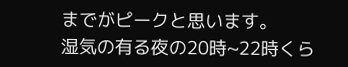までがピークと思います。
湿気の有る夜の20時~22時くら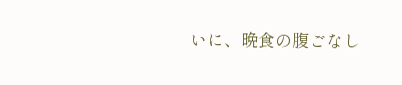いに、晩食の腹ごなし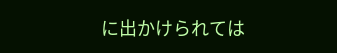に出かけられては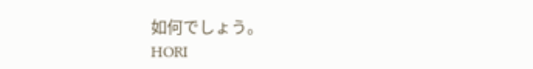如何でしょう。
HORI